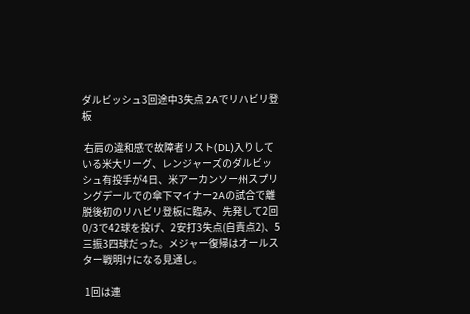ダルビッシュ3回途中3失点 2Aでリハビリ登板

 右肩の違和感で故障者リスト(DL)入りしている米大リーグ、レンジャーズのダルビッシュ有投手が4日、米アーカンソー州スプリングデールでの傘下マイナー2Aの試合で離脱後初のリハビリ登板に臨み、先発して2回0/3で42球を投げ、2安打3失点(自責点2)、5三振3四球だった。メジャー復帰はオールスター戦明けになる見通し。

 1回は連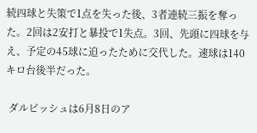続四球と失策で1点を失った後、3者連続三振を奪った。2回は2安打と暴投で1失点。3回、先頭に四球を与え、予定の45球に迫ったために交代した。速球は140キロ台後半だった。

 ダルビッシュは6月8日のア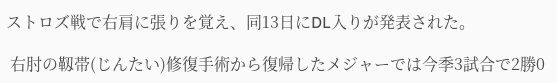ストロズ戦で右肩に張りを覚え、同13日にDL入りが発表された。

 右肘の靱帯(じんたい)修復手術から復帰したメジャーでは今季3試合で2勝0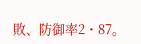敗、防御率2・87。